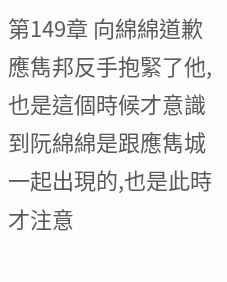第149章 向綿綿道歉 應雋邦反手抱緊了他,也是這個時候才意識到阮綿綿是跟應雋城一起出現的,也是此時才注意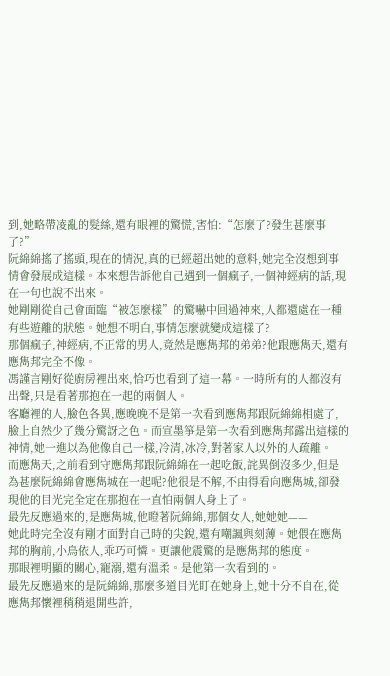到,她略帶凌亂的髮絲,還有眼裡的驚慌,害怕:“怎麼了?發生甚麼事了?”
阮綿綿搖了搖頭,現在的情況,真的已經超出她的意料,她完全沒想到事情會發展成這樣。本來想告訴他自己遇到一個瘋子,一個神經病的話,現在一句也說不出來。
她剛剛從自己會面臨“被怎麼樣”的驚嚇中回過神來,人都還處在一種有些遊離的狀態。她想不明白,事情怎麼就變成這樣了?
那個瘋子,神經病,不正常的男人,竟然是應雋邦的弟弟?他跟應雋天,還有應雋邦完全不像。
馮謹言剛好從廚房裡出來,恰巧也看到了這一幕。一時所有的人都沒有出聲,只是看著那抱在一起的兩個人。
客廳裡的人,臉色各異,應晚晚不是第一次看到應雋邦跟阮綿綿相處了,臉上自然少了幾分驚訝之色。而宣墨箏是第一次看到應雋邦露出這樣的神情,她一進以為他像自己一樣,冷清,冰冷,對著家人以外的人疏離。
而應雋天,之前看到守應雋邦跟阮綿綿在一起吃飯,詫異倒沒多少,但是為甚麼阮綿綿會應雋城在一起呢?他很是不解,不由得看向應雋城,卻發現他的目光完全定在那抱在一直怕兩個人身上了。
最先反應過來的,是應雋城,他瞪著阮綿綿,那個女人,她她她——
她此時完全沒有剛才面對自己時的尖銳,還有嘲諷與刻薄。她偎在應雋邦的胸前,小鳥依人,乖巧可憐。更讓他震驚的是應雋邦的態度。
那眼裡明顯的關心,寵溺,還有溫柔。是他第一次看到的。
最先反應過來的是阮綿綿,那麼多道目光盯在她身上,她十分不自在,從應雋邦懷裡稍稍退開些許,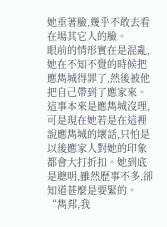她垂著臉,幾乎不敢去看在場其它人的臉。
眼前的情形實在是混亂,她在不知不覺的時候把應雋城得罪了,然後被他把自己帶到了應家來。
這事本來是應雋城沒理,可是現在她若是在這裡說應雋城的壞話,只怕是以後應家人對她的印象都會大打折扣。她到底是聰明,雖然歷事不多,卻知道甚麼是要緊的。
“雋邦,我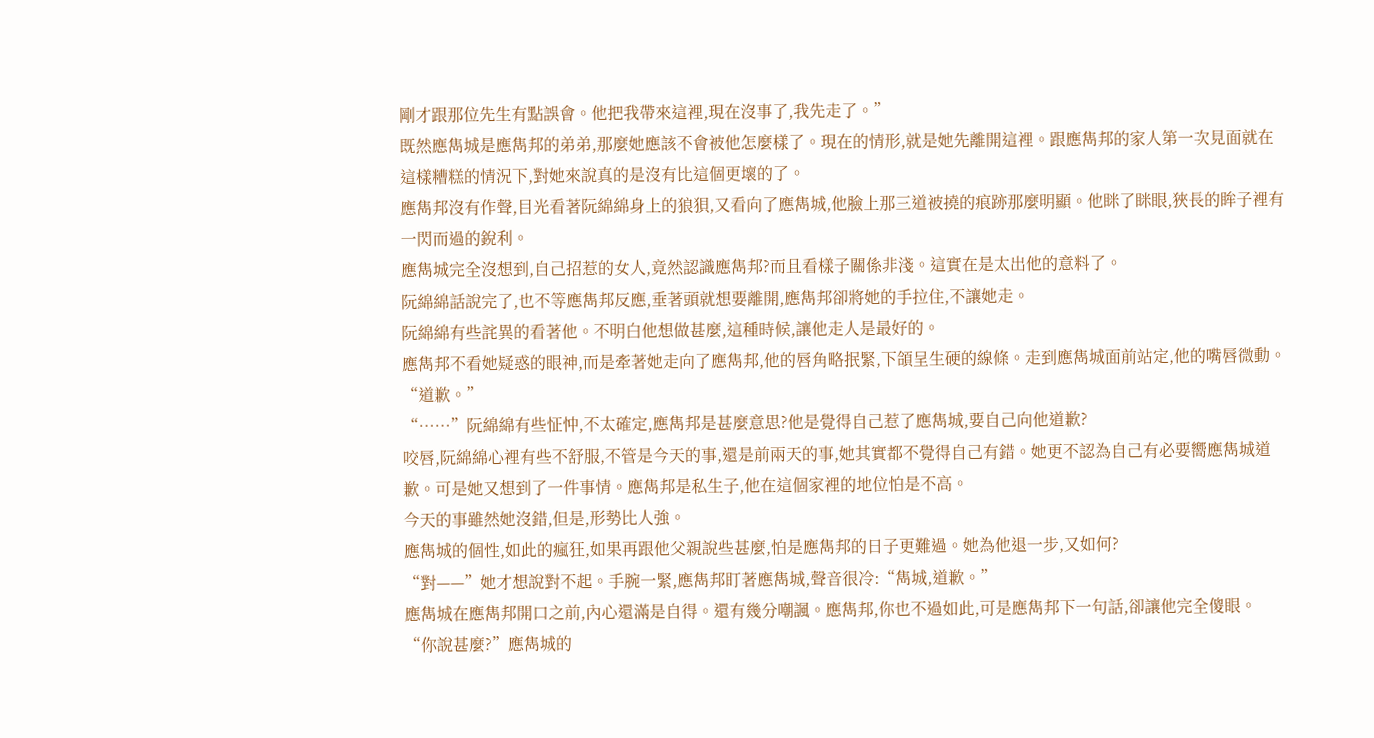剛才跟那位先生有點誤會。他把我帶來這裡,現在沒事了,我先走了。”
既然應雋城是應雋邦的弟弟,那麼她應該不會被他怎麼樣了。現在的情形,就是她先離開這裡。跟應雋邦的家人第一次見面就在這樣糟糕的情況下,對她來說真的是沒有比這個更壞的了。
應雋邦沒有作聲,目光看著阮綿綿身上的狼狽,又看向了應雋城,他臉上那三道被撓的痕跡那麼明顯。他眯了眯眼,狹長的眸子裡有一閃而過的銳利。
應雋城完全沒想到,自己招惹的女人,竟然認識應雋邦?而且看樣子關係非淺。這實在是太出他的意料了。
阮綿綿話說完了,也不等應雋邦反應,垂著頭就想要離開,應雋邦卻將她的手拉住,不讓她走。
阮綿綿有些詫異的看著他。不明白他想做甚麼,這種時候,讓他走人是最好的。
應雋邦不看她疑惑的眼神,而是牽著她走向了應雋邦,他的唇角略抿緊,下頜呈生硬的線條。走到應雋城面前站定,他的嘴唇微動。
“道歉。”
“……”阮綿綿有些怔忡,不太確定,應雋邦是甚麼意思?他是覺得自己惹了應雋城,要自己向他道歉?
咬唇,阮綿綿心裡有些不舒服,不管是今天的事,還是前兩天的事,她其實都不覺得自己有錯。她更不認為自己有必要嚮應雋城道歉。可是她又想到了一件事情。應雋邦是私生子,他在這個家裡的地位怕是不高。
今天的事雖然她沒錯,但是,形勢比人強。
應雋城的個性,如此的瘋狂,如果再跟他父親說些甚麼,怕是應雋邦的日子更難過。她為他退一步,又如何?
“對——”她才想說對不起。手腕一緊,應雋邦盯著應雋城,聲音很冷:“雋城,道歉。”
應雋城在應雋邦開口之前,內心還滿是自得。還有幾分嘲諷。應雋邦,你也不過如此,可是應雋邦下一句話,卻讓他完全傻眼。
“你說甚麼?”應雋城的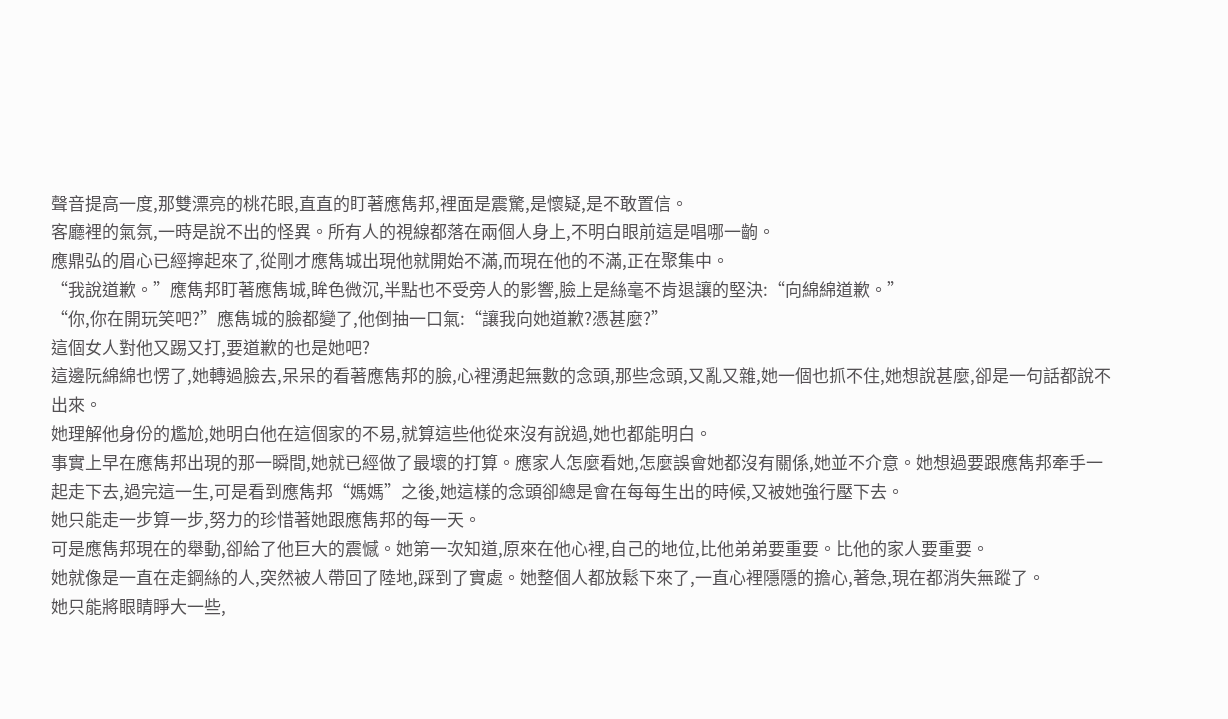聲音提高一度,那雙漂亮的桃花眼,直直的盯著應雋邦,裡面是震驚,是懷疑,是不敢置信。
客廳裡的氣氛,一時是說不出的怪異。所有人的視線都落在兩個人身上,不明白眼前這是唱哪一齣。
應鼎弘的眉心已經擰起來了,從剛才應雋城出現他就開始不滿,而現在他的不滿,正在聚集中。
“我說道歉。”應雋邦盯著應雋城,眸色微沉,半點也不受旁人的影響,臉上是絲毫不肯退讓的堅決:“向綿綿道歉。”
“你,你在開玩笑吧?”應雋城的臉都變了,他倒抽一口氣:“讓我向她道歉?憑甚麼?”
這個女人對他又踢又打,要道歉的也是她吧?
這邊阮綿綿也愣了,她轉過臉去,呆呆的看著應雋邦的臉,心裡湧起無數的念頭,那些念頭,又亂又雜,她一個也抓不住,她想說甚麼,卻是一句話都說不出來。
她理解他身份的尷尬,她明白他在這個家的不易,就算這些他從來沒有說過,她也都能明白。
事實上早在應雋邦出現的那一瞬間,她就已經做了最壞的打算。應家人怎麼看她,怎麼誤會她都沒有關係,她並不介意。她想過要跟應雋邦牽手一起走下去,過完這一生,可是看到應雋邦“媽媽”之後,她這樣的念頭卻總是會在每每生出的時候,又被她強行壓下去。
她只能走一步算一步,努力的珍惜著她跟應雋邦的每一天。
可是應雋邦現在的舉動,卻給了他巨大的震憾。她第一次知道,原來在他心裡,自己的地位,比他弟弟要重要。比他的家人要重要。
她就像是一直在走鋼絲的人,突然被人帶回了陸地,踩到了實處。她整個人都放鬆下來了,一直心裡隱隱的擔心,著急,現在都消失無蹤了。
她只能將眼睛睜大一些,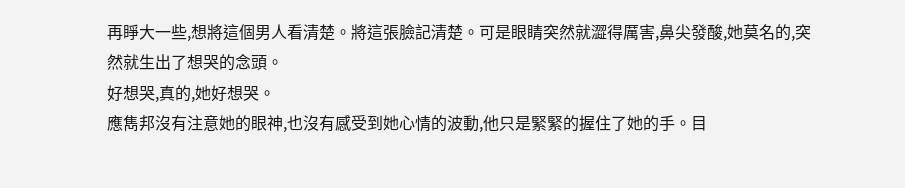再睜大一些,想將這個男人看清楚。將這張臉記清楚。可是眼睛突然就澀得厲害,鼻尖發酸,她莫名的,突然就生出了想哭的念頭。
好想哭,真的,她好想哭。
應雋邦沒有注意她的眼神,也沒有感受到她心情的波動,他只是緊緊的握住了她的手。目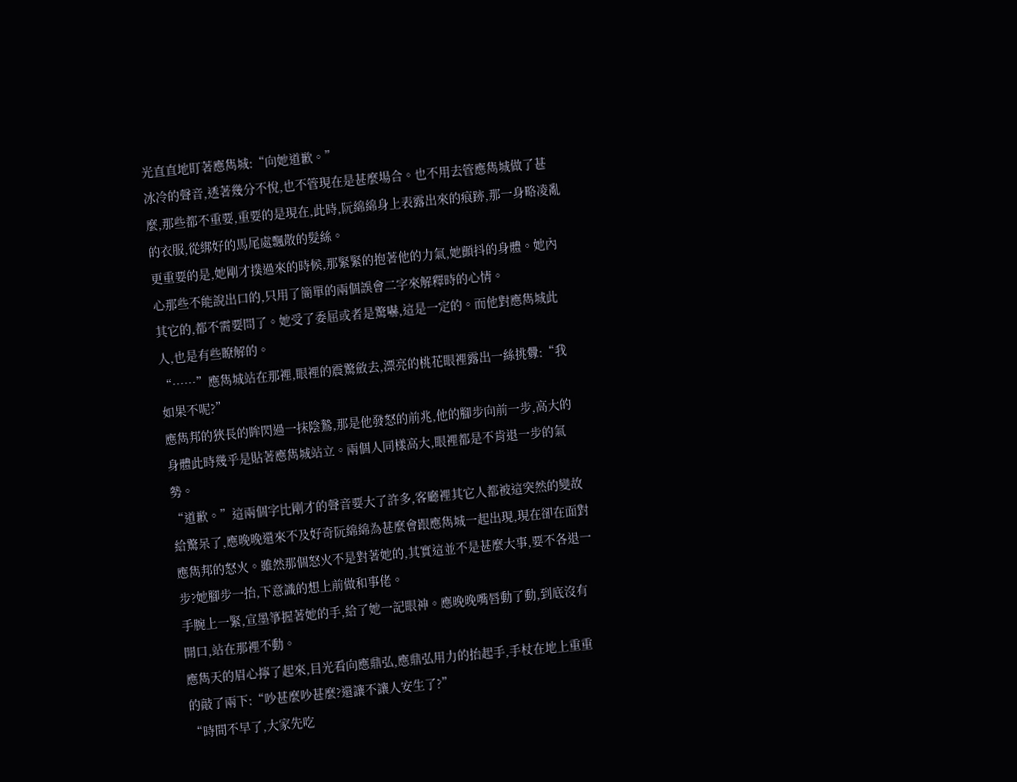光直直地盯著應雋城:“向她道歉。”
冰冷的聲音,透著幾分不悅,也不管現在是甚麼場合。也不用去管應雋城做了甚麼,那些都不重要,重要的是現在,此時,阮綿綿身上表露出來的痕跡,那一身略凌亂的衣服,從綁好的馬尾處飄散的髮絲。
更重要的是,她剛才撲過來的時候,那緊緊的抱著他的力氣,她顫抖的身體。她內心那些不能說出口的,只用了簡單的兩個誤會二字來解釋時的心情。
其它的,都不需要問了。她受了委屈或者是驚嚇,這是一定的。而他對應雋城此人,也是有些瞭解的。
“……”應雋城站在那裡,眼裡的震驚斂去,漂亮的桃花眼裡露出一絲挑釁:“我如果不呢?”
應雋邦的狹長的眸閃過一抹陰鷙,那是他發怒的前兆,他的腳步向前一步,高大的身體此時幾乎是貼著應雋城站立。兩個人同樣高大,眼裡都是不肯退一步的氣勢。
“道歉。”這兩個字比剛才的聲音要大了許多,客廳裡其它人都被這突然的變故給驚呆了,應晚晚還來不及好奇阮綿綿為甚麼會跟應雋城一起出現,現在卻在面對應雋邦的怒火。雖然那個怒火不是對著她的,其實這並不是甚麼大事,要不各退一步?她腳步一抬,下意識的想上前做和事佬。
手腕上一緊,宣墨箏握著她的手,給了她一記眼神。應晚晚嘴唇動了動,到底沒有開口,站在那裡不動。
應雋天的眉心擰了起來,目光看向應鼎弘,應鼎弘用力的抬起手,手杖在地上重重的敲了兩下:“吵甚麼吵甚麼?還讓不讓人安生了?”
“時間不早了,大家先吃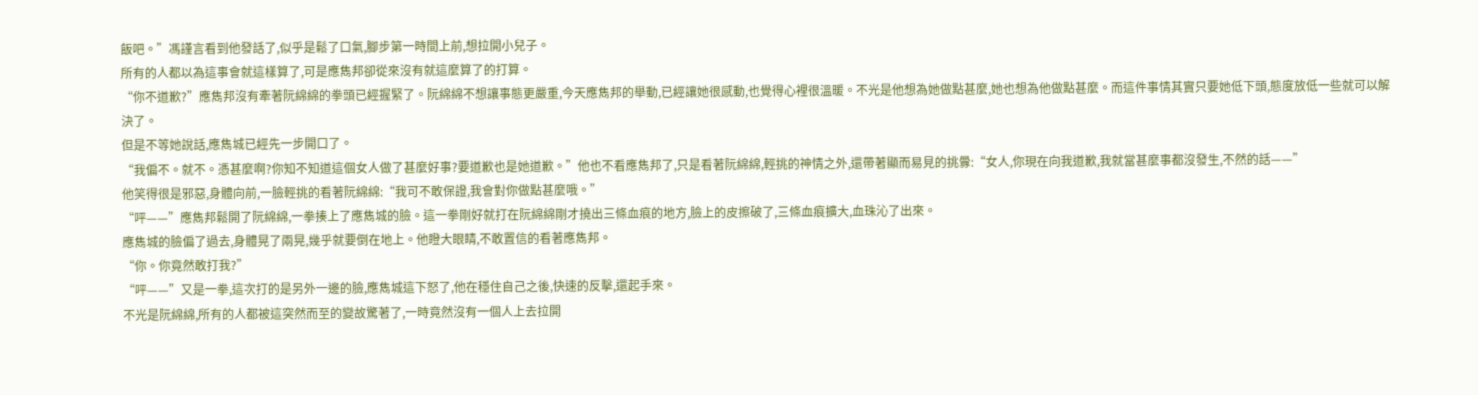飯吧。”馮謹言看到他發話了,似乎是鬆了口氣,腳步第一時間上前,想拉開小兒子。
所有的人都以為這事會就這樣算了,可是應雋邦卻從來沒有就這麼算了的打算。
“你不道歉?”應雋邦沒有牽著阮綿綿的拳頭已經握緊了。阮綿綿不想讓事態更嚴重,今天應雋邦的舉動,已經讓她很感動,也覺得心裡很溫暖。不光是他想為她做點甚麼,她也想為他做點甚麼。而這件事情其實只要她低下頭,態度放低一些就可以解決了。
但是不等她說話,應雋城已經先一步開口了。
“我偏不。就不。憑甚麼啊?你知不知道這個女人做了甚麼好事?要道歉也是她道歉。”他也不看應雋邦了,只是看著阮綿綿,輕挑的神情之外,還帶著顯而易見的挑釁:“女人,你現在向我道歉,我就當甚麼事都沒發生,不然的話——”
他笑得很是邪惡,身體向前,一臉輕挑的看著阮綿綿:“我可不敢保證,我會對你做點甚麼哦。”
“呯——”應雋邦鬆開了阮綿綿,一拳揍上了應雋城的臉。這一拳剛好就打在阮綿綿剛才撓出三條血痕的地方,臉上的皮擦破了,三條血痕擴大,血珠沁了出來。
應雋城的臉偏了過去,身體晃了兩晃,幾乎就要倒在地上。他瞪大眼睛,不敢置信的看著應雋邦。
“你。你竟然敢打我?”
“呯——”又是一拳,這次打的是另外一邊的臉,應雋城這下怒了,他在穩住自己之後,快速的反擊,還起手來。
不光是阮綿綿,所有的人都被這突然而至的變故驚著了,一時竟然沒有一個人上去拉開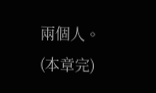兩個人。 (本章完)